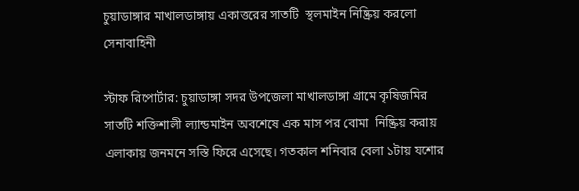চুয়াডাঙ্গার মাখালডাঙ্গায় একাত্তরের সাতটি  স্থলমাইন নিষ্ক্রিয় করলো সেনাবাহিনী

স্টাফ রিপোর্টার: চুয়াডাঙ্গা সদর উপজেলা মাখালডাঙ্গা গ্রামে কৃষিজমির সাতটি শক্তিশালী ল্যান্ডমাইন অবশেষে এক মাস পর বোমা  নিষ্ক্রিয় করায় এলাকায় জনমনে সস্তি ফিরে এসেছে। গতকাল শনিবার বেলা ১টায় যশোর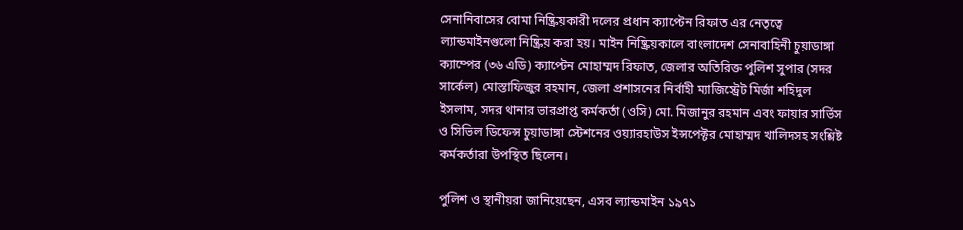সেনানিবাসের বোমা নিষ্ক্রিয়কারী দলের প্রধান ক্যাপ্টেন রিফাত এর নেতৃত্বে  ল্যান্ডমাইনগুলো নিষ্ক্রিয় করা হয়। মাইন নিষ্ক্রিয়কালে বাংলাদেশ সেনাবাহিনী চুয়াডাঙ্গা ক্যাম্পের (৩৬ এডি) ক্যাপ্টেন মোহাম্মদ রিফাত, জেলার অতিরিক্ত পুলিশ সুপার (সদর সার্কেল) মোস্তাফিজুর রহমান, জেলা প্রশাসনের নির্বাহী ম্যাজিস্ট্রেট মির্জা শহিদুল ইসলাম, সদর থানার ভারপ্রাপ্ত কর্মকর্তা (ওসি) মো. মিজানুর রহমান এবং ফায়ার সার্ভিস ও সিভিল ডিফেন্স চুয়াডাঙ্গা স্টেশনের ওয়্যারহাউস ইন্সপেক্টর মোহাম্মদ খালিদসহ সংশ্লিষ্ট কর্মকর্তারা উপস্থিত ছিলেন।

পুলিশ ও স্থানীয়রা জানিয়েছেন, এসব ল্যান্ডমাইন ১৯৭১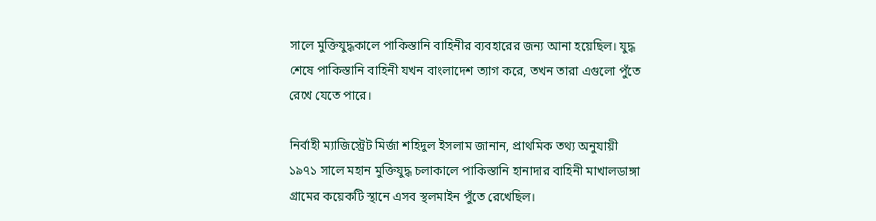সালে মুক্তিযুদ্ধকালে পাকিস্তানি বাহিনীর ব্যবহারের জন্য আনা হয়েছিল। যুদ্ধ শেষে পাকিস্তানি বাহিনী যখন বাংলাদেশ ত্যাগ করে, তখন তারা এগুলো পুঁতে রেখে যেতে পারে।

নির্বাহী ম্যাজিস্ট্রেট মির্জা শহিদুল ইসলাম জানান, প্রাথমিক তথ্য অনুযায়ী ১৯৭১ সালে মহান মুক্তিযুদ্ধ চলাকালে পাকিস্তানি হানাদার বাহিনী মাখালডাঙ্গা গ্রামের কয়েকটি স্থানে এসব স্থলমাইন পুঁতে রেখেছিল।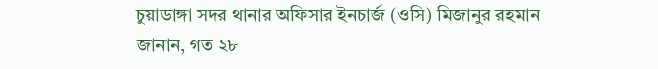চুয়াডাঙ্গা সদর থানার অফিসার ইনচার্জ (ওসি) মিজানুর রহমান জানান, গত ২৮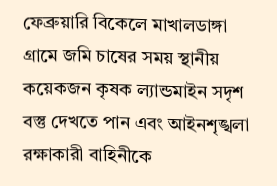ফেব্রুয়ারি বিকেলে মাখালডাঙ্গা গ্রামে জমি চাষের সময় স্থানীয় কয়েকজন কৃষক ল্যান্ডমাইন সদৃশ বস্তু দেখতে পান এবং আইনশৃঙ্খলা রক্ষাকারী বাহিনীকে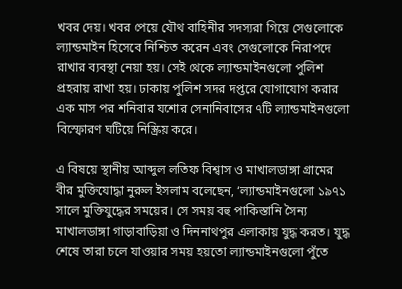খবর দেয়। খবর পেয়ে যৌথ বাহিনীর সদস্যরা গিয়ে সেগুলোকে ল্যান্ডমাইন হিসেবে নিশ্চিত করেন এবং সেগুলোকে নিরাপদে রাখার ব্যবস্থা নেয়া হয়। সেই থেকে ল্যান্ডমাইনগুলো পুলিশ প্রহরায় রাখা হয়। ঢাকায় পুলিশ সদর দপ্তরে যোগাযোগ করার এক মাস পর শনিবার যশোর সেনানিবাসের ৭টি ল্যান্ডমাইনগুলো বিস্ফোরণ ঘটিয়ে নিস্ক্রিয় করে।

এ বিষয়ে স্থানীয় আব্দুল লতিফ বিশ্বাস ও মাখালডাঙ্গা গ্রামের বীর মুক্তিযোদ্ধা নুরুল ইসলাম বলেছেন, ‘ল্যান্ডমাইনগুলো ১৯৭১ সালে মুক্তিযুদ্ধের সময়ের। সে সময় বহু পাকিস্তানি সৈন্য মাখালডাঙ্গা গাড়াবাড়িয়া ও দিননাথপুর এলাকায় যুদ্ধ করত। যুদ্ধ শেষে তারা চলে যাওয়ার সময় হয়তো ল্যান্ডমাইনগুলো পুঁতে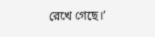রেখে গেছে।’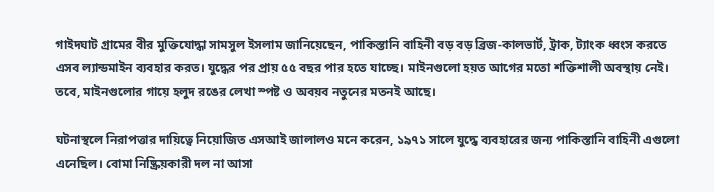গাইদঘাট গ্রামের বীর মুক্তিযোদ্ধা সামসুল ইসলাম জানিয়েছেন, পাকিস্তানি বাহিনী বড় বড় ব্রিজ-কালভার্ট, ট্রাক, ট্যাংক ধ্বংস করতে এসব ল্যান্ডমাইন ব্যবহার করত। যুদ্ধের পর প্রায় ৫৫ বছর পার হতে যাচ্ছে। মাইনগুলো হয়ত আগের মতো শক্তিশালী অবস্থায় নেই। তবে, মাইনগুলোর গায়ে হলুদ রঙের লেখা স্পষ্ট ও অবয়ব নতুনের মতনই আছে।

ঘটনাস্থলে নিরাপত্তার দায়িত্বে নিয়োজিত এসআই জালালও মনে করেন, ১৯৭১ সালে যুদ্ধে ব্যবহারের জন্য পাকিস্তানি বাহিনী এগুলো এনেছিল। বোমা নিষ্ক্রিয়কারী দল না আসা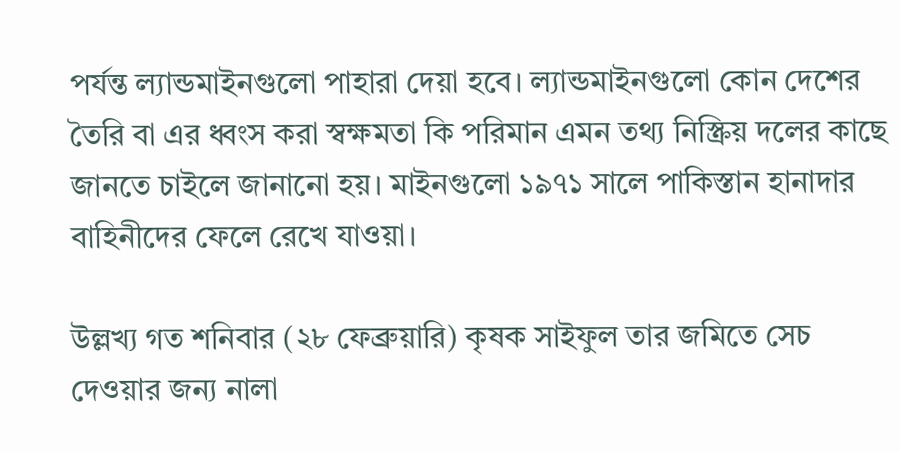পর্যন্ত ল্যান্ডমাইনগুলো পাহারা দেয়া হবে। ল্যান্ডমাইনগুলো কোন দেশের তৈরি বা এর ধ্বংস করা স্বক্ষমতা কি পরিমান এমন তথ্য নিস্ক্রিয় দলের কাছে জানতে চাইলে জানানো হয়। মাইনগুলো ১৯৭১ সালে পাকিস্তান হানাদার বাহিনীদের ফেলে রেখে যাওয়া।

উল্লখ্য গত শনিবার (২৮ ফেব্রুয়ারি) কৃষক সাইফুল তার জমিতে সেচ দেওয়ার জন্য নালা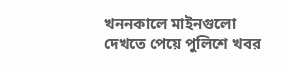খননকালে মাইনগুলো দেখতে পেয়ে পুলিশে খবর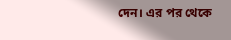দেন। এর পর থেকে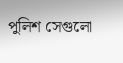পুলিশ সেগুলো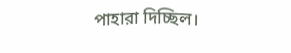পাহারা দিচ্ছিল।